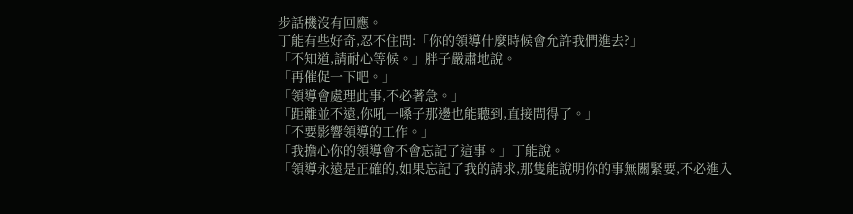步話機沒有回應。
丁能有些好奇,忍不住問:「你的領導什麼時候會允許我們進去?」
「不知道,請耐心等候。」胖子嚴肅地說。
「再催促一下吧。」
「領導會處理此事,不必著急。」
「距離並不遠,你吼一嗓子那邊也能聽到,直接問得了。」
「不要影響領導的工作。」
「我擔心你的領導會不會忘記了這事。」丁能說。
「領導永遠是正確的,如果忘記了我的請求,那隻能說明你的事無關緊要,不必進入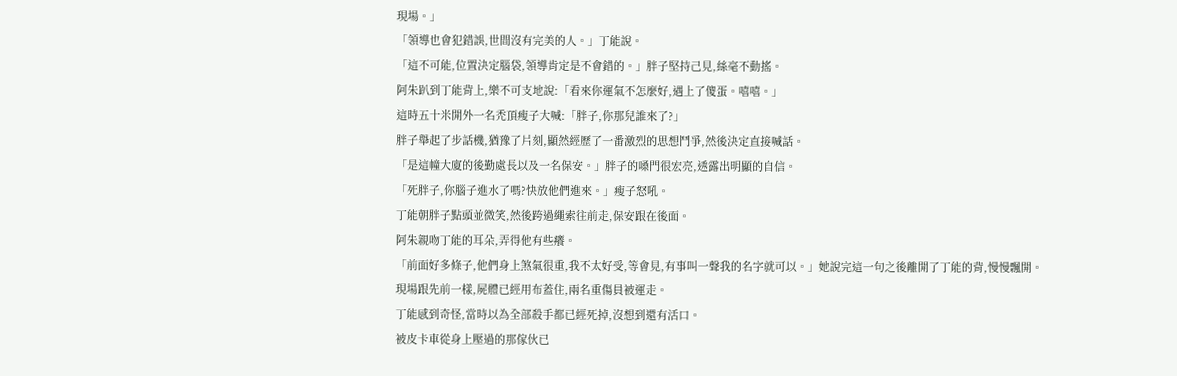現場。」
「領導也會犯錯誤,世間沒有完美的人。」丁能說。
「這不可能,位置決定腦袋,領導肯定是不會錯的。」胖子堅持己見,絲毫不動搖。
阿朱趴到丁能背上,樂不可支地說:「看來你運氣不怎麼好,遇上了傻蛋。嘻嘻。」
這時五十米開外一名禿頂瘦子大喊:「胖子,你那兒誰來了?」
胖子舉起了步話機,猶豫了片刻,顯然經歷了一番激烈的思想鬥爭,然後決定直接喊話。
「是這幢大廈的後勤處長以及一名保安。」胖子的嗓門很宏亮,透露出明顯的自信。
「死胖子,你腦子進水了嗎?快放他們進來。」瘦子怒吼。
丁能朝胖子點頭並微笑,然後跨過繩索往前走,保安跟在後面。
阿朱親吻丁能的耳朵,弄得他有些癢。
「前面好多條子,他們身上煞氣很重,我不太好受,等會見,有事叫一聲我的名字就可以。」她說完這一句之後離開了丁能的背,慢慢飄開。
現場跟先前一樣,屍體已經用布蓋住,兩名重傷員被運走。
丁能感到奇怪,當時以為全部殺手都已經死掉,沒想到還有活口。
被皮卡車從身上壓過的那傢伙已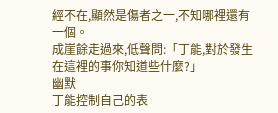經不在,顯然是傷者之一,不知哪裡還有一個。
成崖餘走過來,低聲問:「丁能,對於發生在這裡的事你知道些什麼?」
幽默
丁能控制自己的表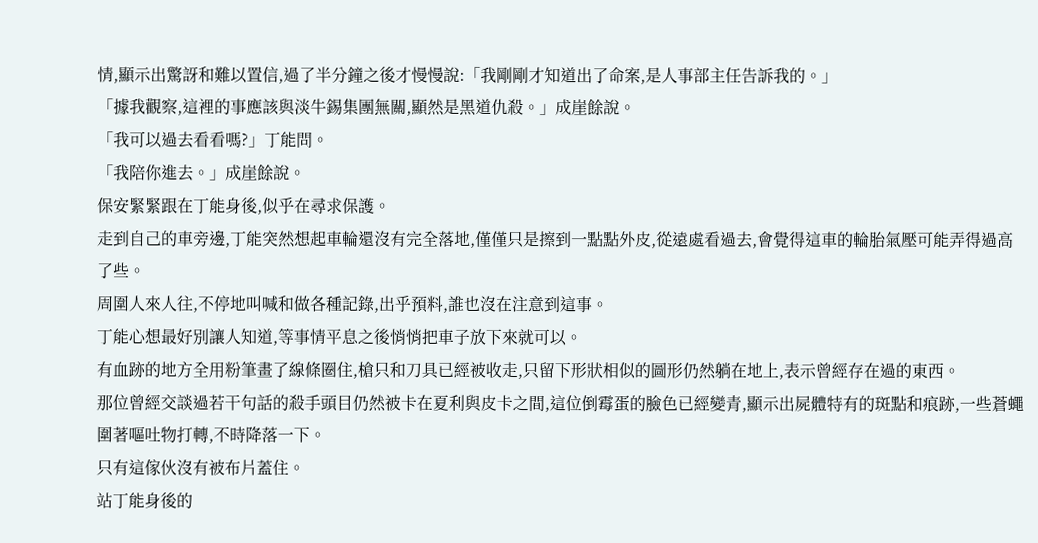情,顯示出驚訝和難以置信,過了半分鐘之後才慢慢說:「我剛剛才知道出了命案,是人事部主任告訴我的。」
「據我觀察,這裡的事應該與淡牛錫集團無關,顯然是黑道仇殺。」成崖餘說。
「我可以過去看看嗎?」丁能問。
「我陪你進去。」成崖餘說。
保安緊緊跟在丁能身後,似乎在尋求保護。
走到自己的車旁邊,丁能突然想起車輪還沒有完全落地,僅僅只是擦到一點點外皮,從遠處看過去,會覺得這車的輪胎氣壓可能弄得過高了些。
周圍人來人往,不停地叫喊和做各種記錄,出乎預料,誰也沒在注意到這事。
丁能心想最好別讓人知道,等事情平息之後悄悄把車子放下來就可以。
有血跡的地方全用粉筆畫了線條圈住,槍只和刀具已經被收走,只留下形狀相似的圖形仍然躺在地上,表示曾經存在過的東西。
那位曾經交談過若干句話的殺手頭目仍然被卡在夏利與皮卡之間,這位倒霉蛋的臉色已經變青,顯示出屍體特有的斑點和痕跡,一些蒼蠅圍著嘔吐物打轉,不時降落一下。
只有這傢伙沒有被布片蓋住。
站丁能身後的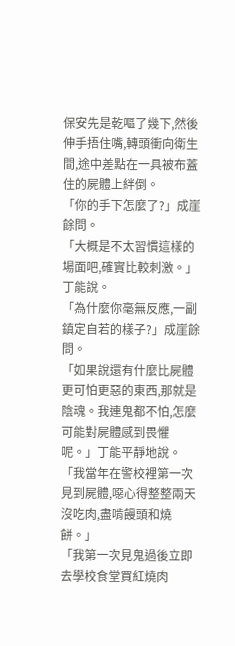保安先是乾嘔了幾下,然後伸手捂住嘴,轉頭衝向衛生間,途中差點在一具被布蓋住的屍體上絆倒。
「你的手下怎麼了?」成崖餘問。
「大概是不太習慣這樣的場面吧,確實比較刺激。」丁能說。
「為什麼你毫無反應,一副鎮定自若的樣子?」成崖餘問。
「如果說還有什麼比屍體更可怕更惡的東西,那就是陰魂。我連鬼都不怕,怎麼可能對屍體感到畏懼呢。」丁能平靜地說。
「我當年在警校裡第一次見到屍體,噁心得整整兩天沒吃肉,盡啃饅頭和燒餅。」
「我第一次見鬼過後立即去學校食堂買紅燒肉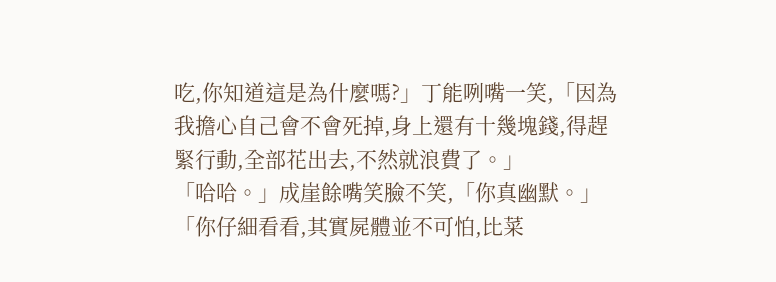吃,你知道這是為什麼嗎?」丁能咧嘴一笑,「因為我擔心自己會不會死掉,身上還有十幾塊錢,得趕緊行動,全部花出去,不然就浪費了。」
「哈哈。」成崖餘嘴笑臉不笑,「你真幽默。」
「你仔細看看,其實屍體並不可怕,比菜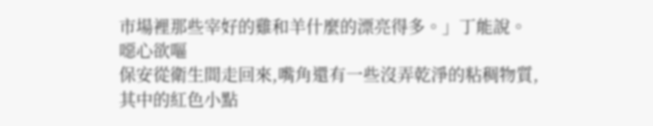市場裡那些宰好的雞和羊什麼的漂亮得多。」丁能說。
噁心欲嘔
保安從衛生間走回來,嘴角還有一些沒弄乾淨的粘稠物質,其中的紅色小點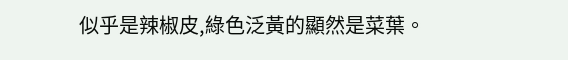似乎是辣椒皮,綠色泛黃的顯然是菜葉。